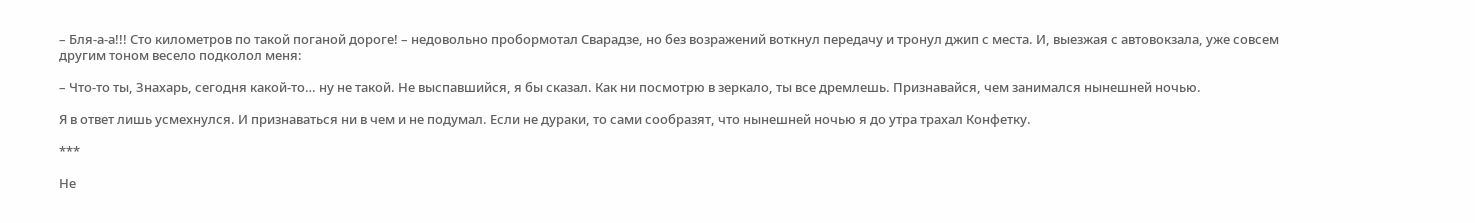– Бля-а-а!!! Сто километров по такой поганой дороге! – недовольно пробормотал Сварадзе, но без возражений воткнул передачу и тронул джип с места. И, выезжая с автовокзала, уже совсем другим тоном весело подколол меня:

– Что-то ты, Знахарь, сегодня какой-то… ну не такой. Не выспавшийся, я бы сказал. Как ни посмотрю в зеркало, ты все дремлешь. Признавайся, чем занимался нынешней ночью.

Я в ответ лишь усмехнулся. И признаваться ни в чем и не подумал. Если не дураки, то сами сообразят, что нынешней ночью я до утра трахал Конфетку.

***

Не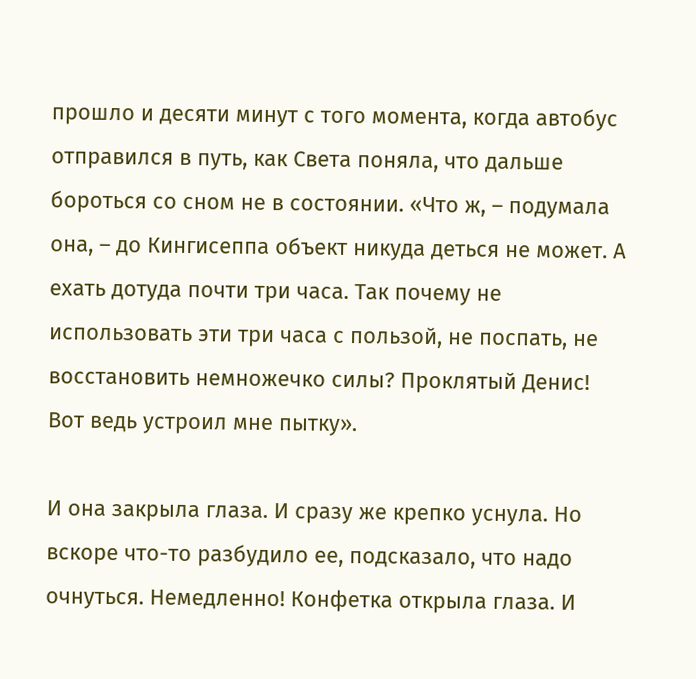прошло и десяти минут с того момента, когда автобус отправился в путь, как Света поняла, что дальше бороться со сном не в состоянии. «Что ж, – подумала она, – до Кингисеппа объект никуда деться не может. А ехать дотуда почти три часа. Так почему не использовать эти три часа с пользой, не поспать, не восстановить немножечко силы? Проклятый Денис! Вот ведь устроил мне пытку».

И она закрыла глаза. И сразу же крепко уснула. Но вскоре что-то разбудило ее, подсказало, что надо очнуться. Немедленно! Конфетка открыла глаза. И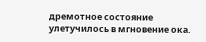дремотное состояние улетучилось в мгновение ока.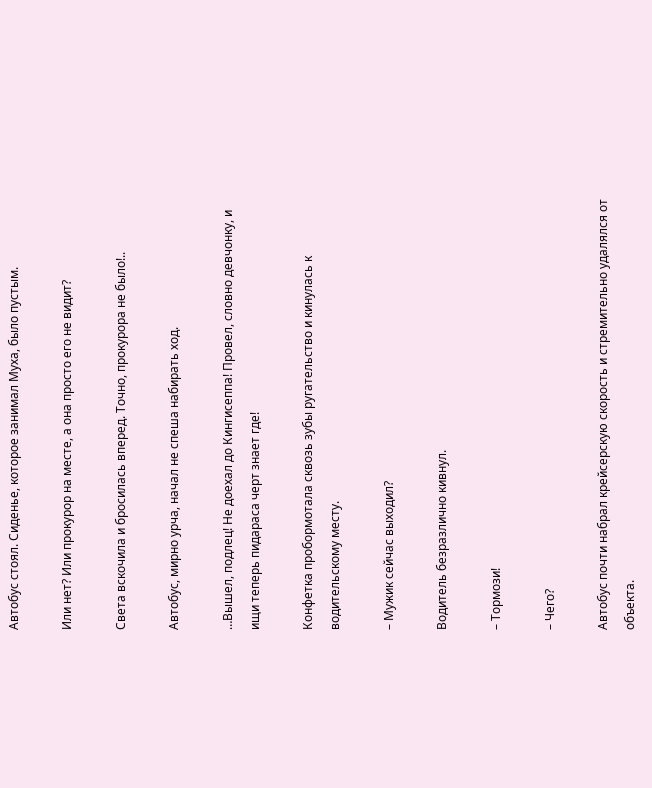Автобус стоял. Сиденье, которое занимал Муха, было пустым.

Или нет? Или прокурор на месте, а она просто его не видит?

Света вскочила и бросилась вперед. Точно, прокурора не было!..

Автобус, мирно урча, начал не спеша набирать ход.

…Вышел, подлец! Не доехал до Кингисеппа! Провел, словно девчонку, и ищи теперь пидараса черт знает где!

Конфетка пробормотала сквозь зубы ругательство и кинулась к водительскому месту.

– Мужик сейчас выходил?

Водитель безразлично кивнул.

– Тормози!

– Чего?

Автобус почти набрал крейсерскую скорость и стремительно удалялся от объекта.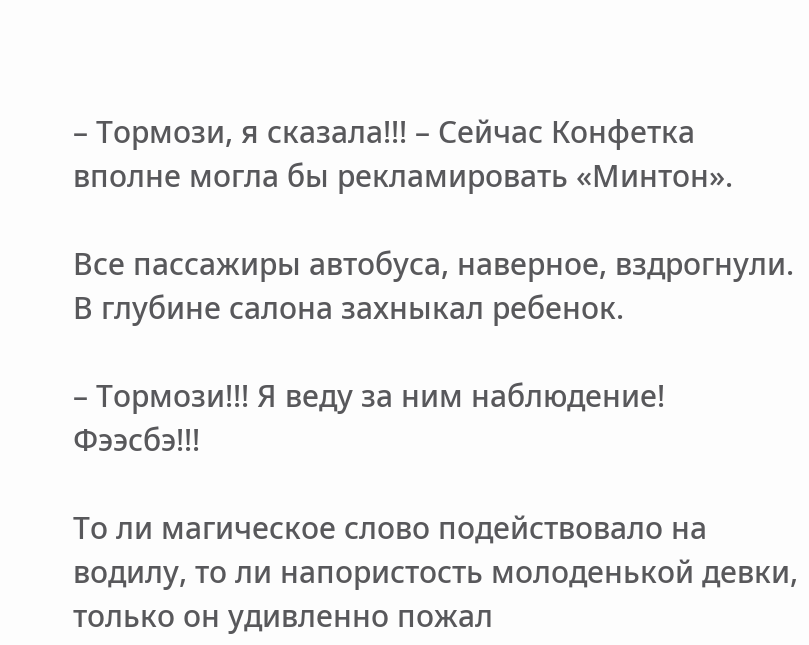– Тормози, я сказала!!! – Сейчас Конфетка вполне могла бы рекламировать «Минтон».

Все пассажиры автобуса, наверное, вздрогнули. В глубине салона захныкал ребенок.

– Тормози!!! Я веду за ним наблюдение! Фээсбэ!!!

То ли магическое слово подействовало на водилу, то ли напористость молоденькой девки, только он удивленно пожал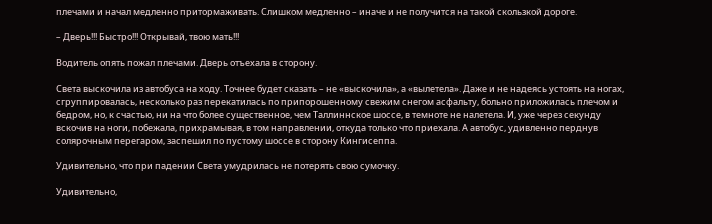плечами и начал медленно притормаживать. Слишком медленно – иначе и не получится на такой скользкой дороге.

– Дверь!!! Быстро!!! Открывай, твою мать!!!

Водитель опять пожал плечами. Дверь отъехала в сторону.

Света выскочила из автобуса на ходу. Точнее будет сказать – не «выскочила», а «вылетела». Даже и не надеясь устоять на ногах, сгруппировалась, несколько раз перекатилась по припорошенному свежим снегом асфальту, больно приложилась плечом и бедром, но, к счастью, ни на что более существенное, чем Таллиннское шоссе, в темноте не налетела. И, уже через секунду вскочив на ноги, побежала, прихрамывая, в том направлении, откуда только что приехала. А автобус, удивленно перднув солярочным перегаром, заспешил по пустому шоссе в сторону Кингисеппа.

Удивительно, что при падении Света умудрилась не потерять свою сумочку.

Удивительно,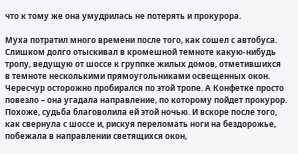что к тому же она умудрилась не потерять и прокурора.

Муха потратил много времени после того, как сошел с автобуса. Слишком долго отыскивал в кромешной темноте какую-нибудь тропу, ведущую от шоссе к группке жилых домов, отметившихся в темноте несколькими прямоугольниками освещенных окон. Чересчур осторожно пробирался по этой тропе. А Конфетке просто повезло – она угадала направление, по которому пойдет прокурор. Похоже, судьба благоволила ей этой ночью. И вскоре после того, как свернула с шоссе и, рискуя переломать ноги на бездорожье, побежала в направлении светящихся окон,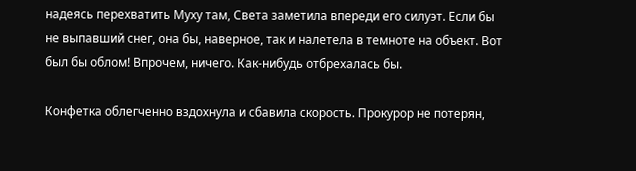надеясь перехватить Муху там, Света заметила впереди его силуэт. Если бы не выпавший снег, она бы, наверное, так и налетела в темноте на объект. Вот был бы облом! Впрочем, ничего. Как-нибудь отбрехалась бы.

Конфетка облегченно вздохнула и сбавила скорость. Прокурор не потерян,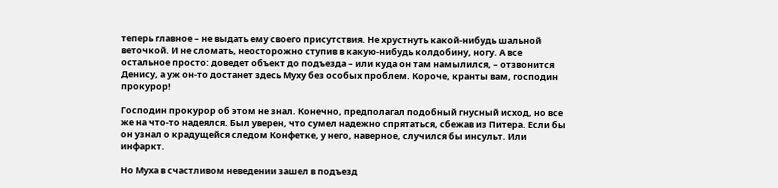теперь главное – не выдать ему своего присутствия. Не хрустнуть какой-нибудь шальной веточкой. И не сломать, неосторожно ступив в какую-нибудь колдобину, ногу. А все остальное просто: доведет объект до подъезда – или куда он там намылился, – отзвонится Денису, а уж он-то достанет здесь Муху без особых проблем. Короче, кранты вам, господин прокурор!

Господин прокурор об этом не знал. Конечно, предполагал подобный гнусный исход, но все же на что-то надеялся. Был уверен, что сумел надежно спрятаться, сбежав из Питера. Если бы он узнал о крадущейся следом Конфетке, у него, наверное, случился бы инсульт. Или инфаркт.

Но Муха в счастливом неведении зашел в подъезд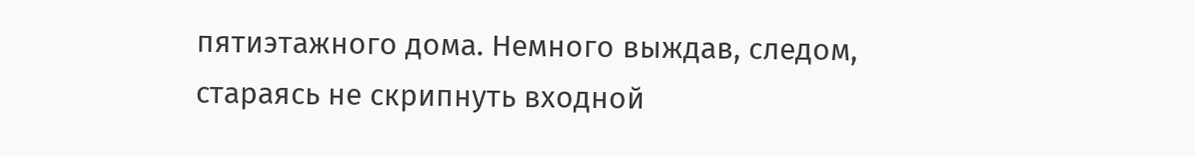пятиэтажного дома. Немного выждав, следом, стараясь не скрипнуть входной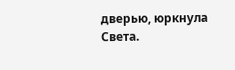дверью, юркнула Света.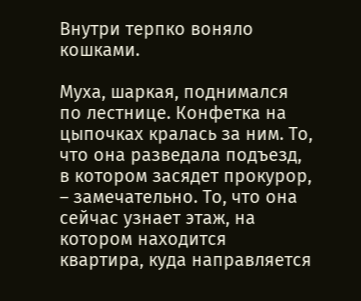Внутри терпко воняло кошками.

Муха, шаркая, поднимался по лестнице. Конфетка на цыпочках кралась за ним. То, что она разведала подъезд, в котором засядет прокурор, – замечательно. То, что она сейчас узнает этаж, на котором находится квартира, куда направляется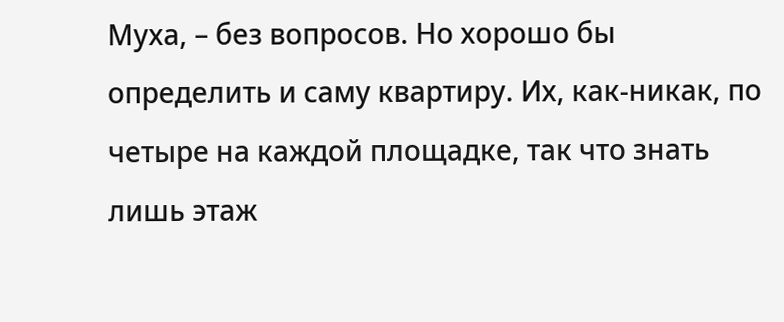Муха, – без вопросов. Но хорошо бы определить и саму квартиру. Их, как-никак, по четыре на каждой площадке, так что знать лишь этаж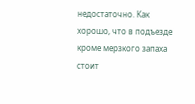недостаточно. Как хорошо, что в подъезде кроме мерзкого запаха стоит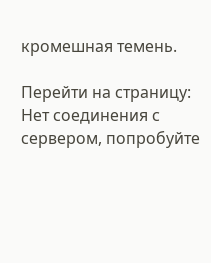кромешная темень.

Перейти на страницу:
Нет соединения с сервером, попробуйте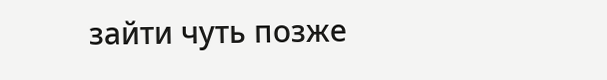зайти чуть позже